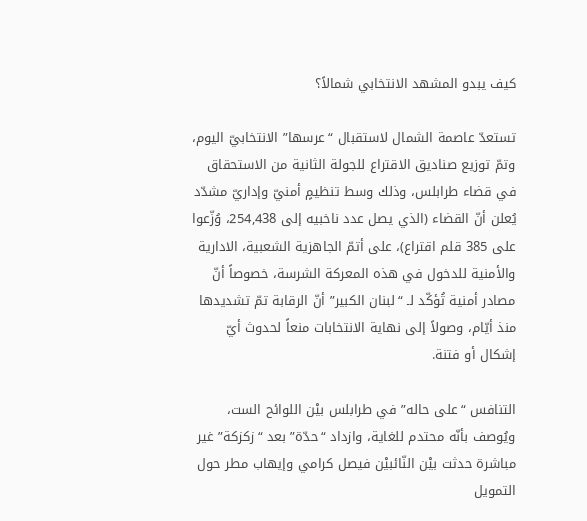كيف يبدو المشهد الانتخابي شمالاً؟

تستعدّ عاصمة الشمال لاستقبال “عرسها” الانتخابيّ اليوم، وتمّ توزيع صناديق الاقتراع للجولة الثانية من الاستحقاق في قضاء طرابلس، وذلك وسط تنظيمٍ أمنيّ وإداريّ مشدّد يُعلن أنّ القضاء (الذي يصل عدد ناخبيه إلى 254,438، وُزّعوا على 385 قلم اقتراع)، على أتمّ الجاهزية الشعبية، الادارية والأمنية للدخول في هذه المعركة الشرسة، خصوصاً أنّ مصادر أمنية تُؤكّد لـ “لبنان الكبير” أنّ الرقابة تمّ تشديدها منذ أيّام، وصولاً إلى نهاية الانتخابات منعاً لحدوث أيّ إشكال أو فتنة.

التنافس “على حاله” في طرابلس بيْن اللوائح الست، ويُوصف بأنّه محتدم للغاية، وازداد “حدّة” بعد “زكزكة” غير مباشرة حدثت بيْن النّائبيْن فيصل كرامي وإيهاب مطر حول التمويل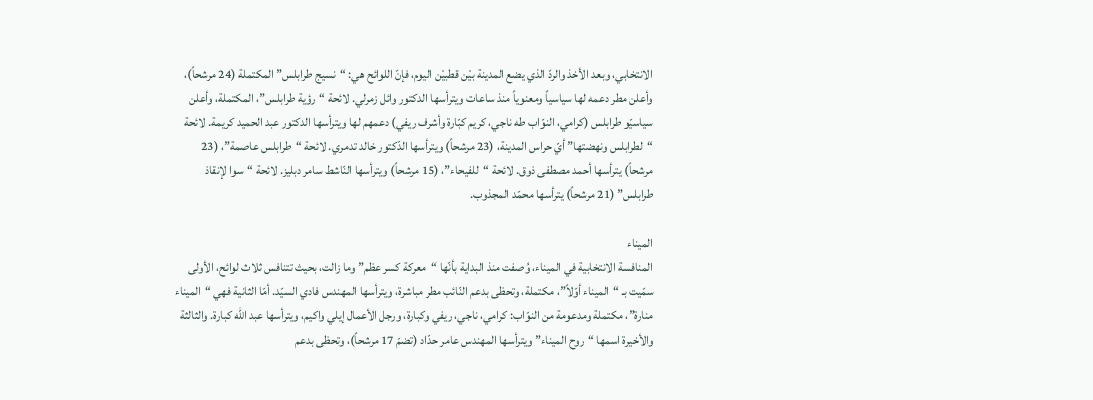الانتخابي، وبعد الأخذ والردّ الذي يضع المدينة بيْن قطبيْن اليوم، فإنّ اللوائح هي: “نسيج طرابلس” المكتملة (24 مرشحاً)، وأعلن مطر دعمه لها سياسياً ومعنوياً منذ ساعات ويترأسها الدكتور وائل زمرلي. لائحة “رؤية طرابلس”، المكتملة، وأعلن سياسيّو طرابلس (كرامي، النوّاب طه ناجي، كريم كبّارة وأشرف ريفي) دعمهم لها ويترأسها الدكتور عبد الحميد كريمة. لائحة “لطرابلس ونهضتها” أيّ حراس المدينة، (23 مرشحاً) ويترأسها الدّكتور خالد تدمري. لائحة “طرابلس عاصمة”، (23 مرشحاً) يترأسها أحمد مصطفى ذوق. لائحة “للفيحاء”، (15 مرشحاً) ويترأسها النّاشط سامر دبليز. لائحة “سوا لإنقاذ طرابلس” (21 مرشحاً) يترأسها محمّد المجذوب.

الميناء
المنافسة الانتخابية في الميناء، وُصفت منذ البداية بأنّها “معركة كسر عظم” وما زالت، بحيث تتنافس ثلاث لوائح، الأولى سمّيت بـ “الميناء أوّلاً”، مكتملة، وتحظى بدعم النّائب مطر مباشرة، ويترأسها المهندس فادي السيّد. أمّا الثانية فهي “الميناء منارة”، مكتملة ومدعومة من النوّاب: كرامي، ناجي، ريفي وكبارة، ورجل الأعمال إيلي واكيم، ويترأسها عبد الله كبارة. والثالثة والأخيرة اسمها “روح الميناء” ويترأسها المهندس عامر حدّاد (تضمّ 17 مرشحاً)، وتحظى بدعم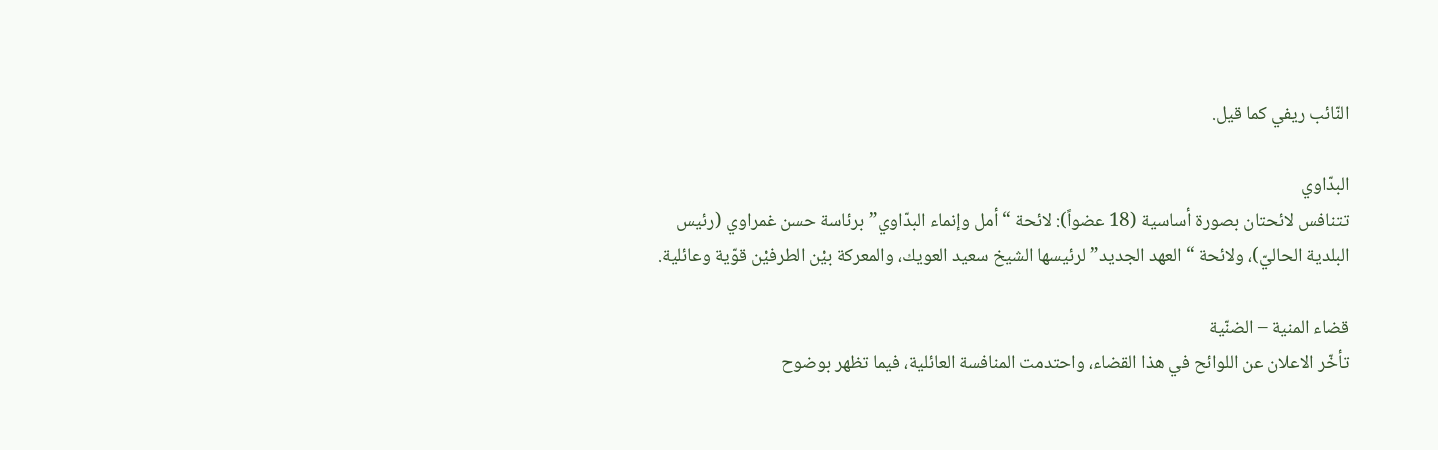النّائب ريفي كما قيل.

البدّاوي
تتنافس لائحتان بصورة أساسية (18 عضواً): لائحة “أمل وإنماء البدّاوي” برئاسة حسن غمراوي (رئيس البلدية الحاليّ)، ولائحة “العهد الجديد” لرئيسها الشيخ سعيد العويك، والمعركة بيْن الطرفيْن قوّية وعائلية.

قضاء المنية – الضنّية
تأخّر الاعلان عن اللوائح في هذا القضاء، واحتدمت المنافسة العائلية، فيما تظهر بوضوح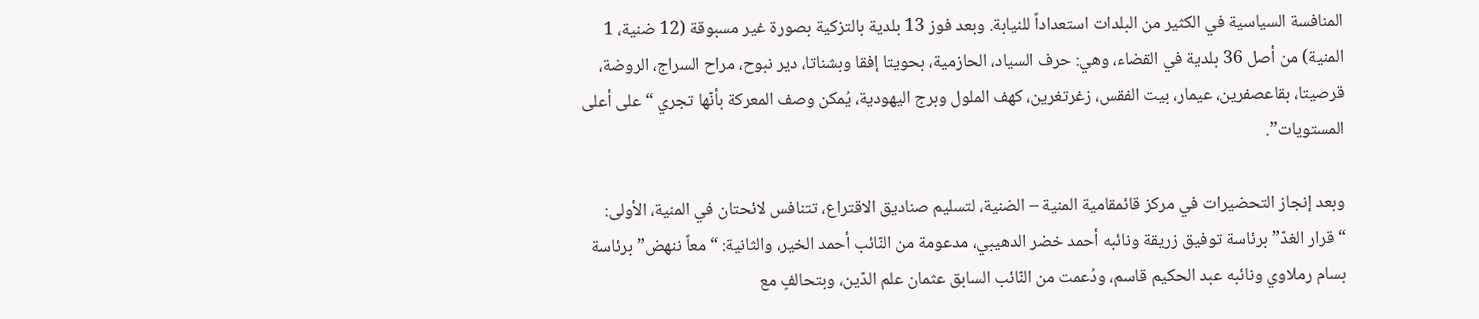المنافسة السياسية في الكثير من البلدات استعداداً للنيابة. وبعد فوز 13 بلدية بالتزكية بصورة غير مسبوقة (12 ضنية، 1 المنية) من أصل 36 بلدية في القضاء، وهي: حرف السياد، الحازمية، بحويتا إفقا وبشناتا، دير نبوح، مراح السراج، الروضة، قرصيتا، بقاعصفرين، عيمار، بيت الفقس، زغرتغرين، كهف الملول وبرج اليهودية، يُمكن وصف المعركة بأنّها تجري “على أعلى المستويات”.

وبعد إنجاز التحضيرات في مركز قائمقامية المنية – الضنية، لتسليم صناديق الاقتراع، تتنافس لائحتان في المنية، الأولى: “قرار الغدّ” برئاسة توفيق زريقة ونائبه أحمد خضر الدهيبي، مدعومة من النّائب أحمد الخير، والثانية: “معاً ننهض” برئاسة بسام رملاوي ونائبه عبد الحكيم قاسم، ودُعمت من النّائب السابق عثمان علم الدّين، وبتحالفٍ مع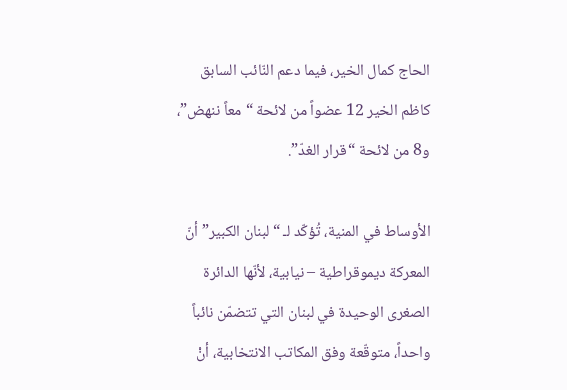الحاج كمال الخير، فيما دعم النّائب السابق كاظم الخير 12 عضواً من لائحة “معاً ننهض”، و8 من لائحة “قرار الغدّ”.

الأوساط في المنية، تُؤكّد لـ “لبنان الكبير” أنّ المعركة ديموقراطية – نيابية، لأنّها الدائرة الصغرى الوحيدة في لبنان التي تتضمّن نائباً واحداً، متوقّعة وفق المكاتب الانتخابية، أنْ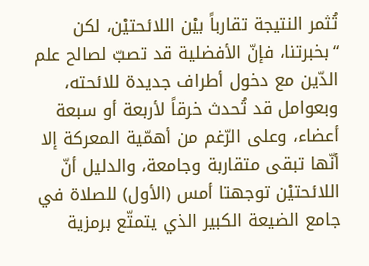تُثمر النتيجة تقارباً بيْن اللائحتيْن، لكن “بخبرتنا، فإنّ الأفضلية قد تصبّ لصالح علم الدّين مع دخول أطراف جديدة للائحته، وبعوامل قد تُحدث خرقاً لأربعة أو سبعة أعضاء، وعلى الرّغم من أهمّية المعركة إلا أنّها تبقى متقاربة وجامعة، والدليل أنّ اللائحتيْن توجهتا أمس (الأول) للصلاة في جامع الضيعة الكبير الذي يتمتّع برمزية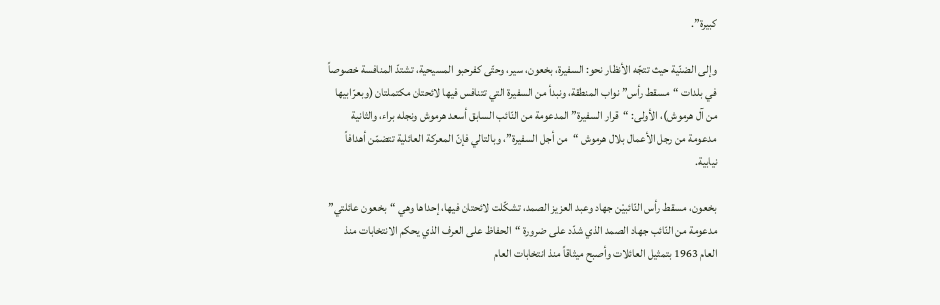كبيرة”.

وإلى الضنّية حيث تتجّه الأنظار نحو: السفيرة، بخعون، سير، وحتّى كفرحبو المسيحية، تشتدّ المنافسة خصوصاً في بلدات “مسقط رأس” نواب المنطقة، ونبدأ من السفيرة التي تتنافس فيها لائحتان مكتملتان (وبعرّابيها من آل هرموش)، الأولى: “قرار السفيرة” المدعومة من النّائب السابق أسعد هرموش ونجله براء، والثانية مدعومة من رجل الأعمال بلال هرموش “من أجل السفيرة”، وبالتالي فإنّ المعركة العائلية تتضمّن أهدافاً نيابية.

بخعون، مسقط رأس النّائبيْن جهاد وعبد العزيز الصمد، تشكّلت لائحتان فيها، إحداها وهي “بخعون عائلتي” مدعومة من النّائب جهاد الصمد الذي شدّد على ضرورة “الحفاظ على العرف الذي يحكم الانتخابات منذ العام 1963 بتمثيل العائلات وأصبح ميثاقاً منذ انتخابات العام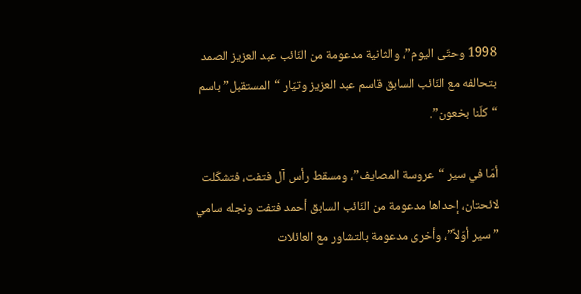1998 وحتّى اليوم”، والثانية مدعومة من النّائب عبد العزيز الصمد بتحالفه مع النّائب السابق قاسم عبد العزيز وتيّار “المستقبل” باسم “كلّنا بخعون”.

أمّا في سير “عروسة المصايف”، ومسقط رأس آل فتفت، فتشكّلت لائحتان، إحداها مدعومة من النّائب السابق أحمد فتفت ونجله سامي ” سير أوّلاً”، وأخرى مدعومة بالتشاور مع العائلات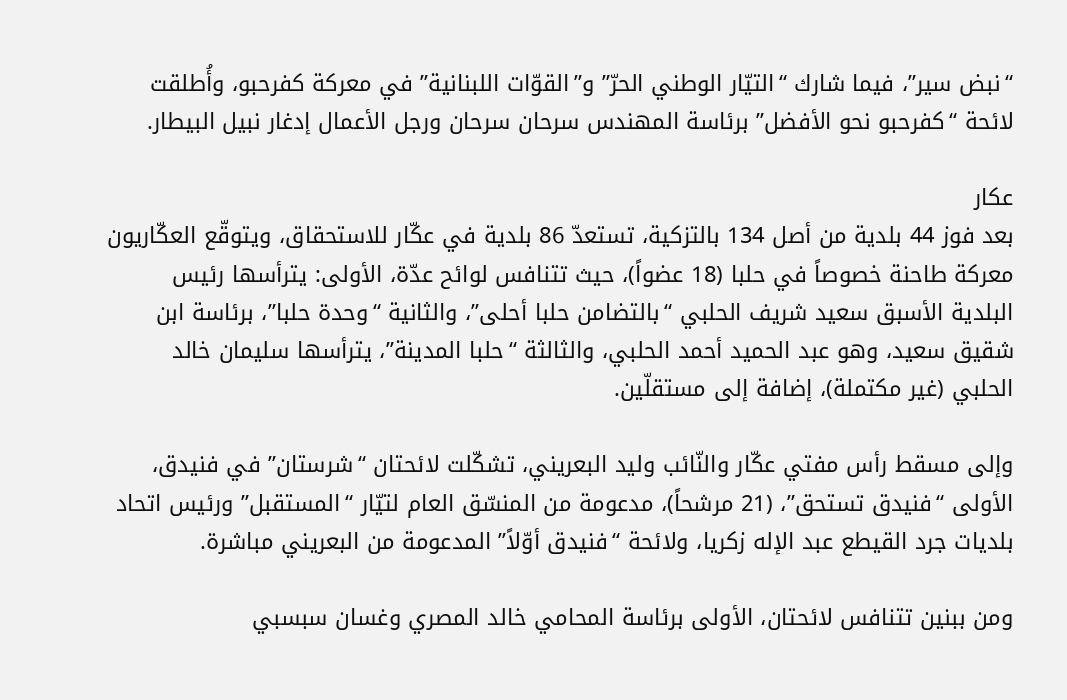“نبض سير”، فيما شارك “التيّار الوطني الحرّ” و”القوّات اللبنانية” في معركة كفرحبو، وأُطلقت لائحة “كفرحبو نحو الأفضل” برئاسة المهندس سرحان سرحان ورجل الأعمال إدغار نبيل البيطار.

عكار
بعد فوز 44 بلدية من أصل 134 بالتزكية، تستعدّ 86 بلدية في عكّار للاستحقاق، ويتوقّع العكّاريون معركة طاحنة خصوصاً في حلبا (18 عضواً)، حيث تتنافس لوائح عدّة، الأولى: يترأسها رئيس البلدية الأسبق سعيد شريف الحلبي “بالتضامن حلبا أحلى”، والثانية “وحدة حلبا”، برئاسة ابن شقيق سعيد، وهو عبد الحميد أحمد الحلبي، والثالثة “حلبا المدينة”، يترأسها سليمان خالد الحلبي (غير مكتملة)، إضافة إلى مستقلّين.

وإلى مسقط رأس مفتي عكّار والنّائب وليد البعريني، تشكّلت لائحتان “شرستان” في فنيدق، الأولى “فنيدق تستحق”، (21 مرشحاً)، مدعومة من المنسّق العام لتيّار “المستقبل” ورئيس اتحاد بلديات جرد القيطع عبد الإله زكريا، ولائحة “فنيدق أوّلاً” المدعومة من البعريني مباشرة.

ومن ببنين تتنافس لائحتان، الأولى برئاسة المحامي خالد المصري وغسان سبسبي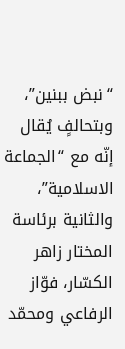“نبض ببنين”، وبتحالفٍ يُقال إنّه مع “الجماعة الاسلامية”، والثانية برئاسة المختار زاهر الكسّار، فوّاز الرفاعي ومحمّد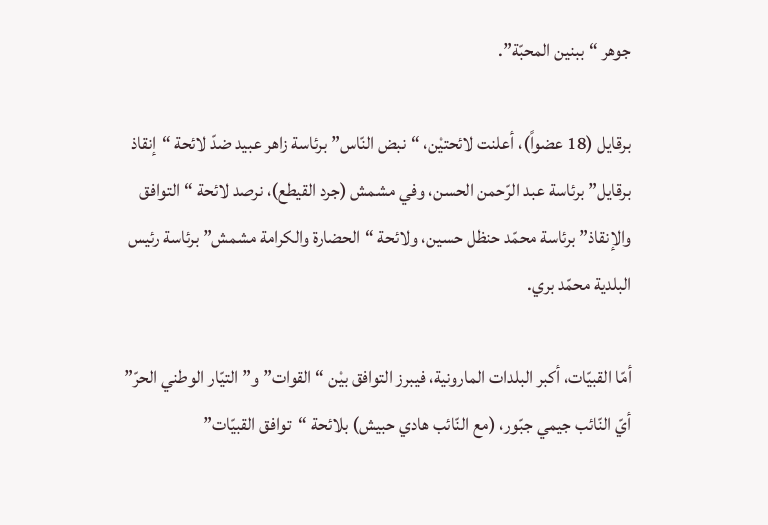جوهر “ببنين المحبّة”.

برقايل (18 عضواً)، أعلنت لائحتيْن، “نبض النّاس” برئاسة زاهر عبيد ضدّ لائحة “إنقاذ برقايل” برئاسة عبد الرّحمن الحسن، وفي مشمش (جرد القيطع)، نرصد لائحة “التوافق والإنقاذ” برئاسة محمّد حنظل حسين، ولائحة “الحضارة والكرامة مشمش” برئاسة رئيس البلدية محمّد بري.

أمّا القبيّات، أكبر البلدات المارونية، فيبرز التوافق بيْن “القوات” و”التيّار الوطني الحرّ” أيّ النّائب جيمي جبّور، (مع النّائب هادي حبيش) بلائحة “توافق القبيّات”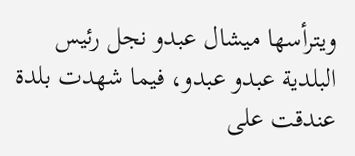ويترأسها ميشال عبدو نجل رئيس البلدية عبدو عبدو، فيما شهدت بلدة عندقت على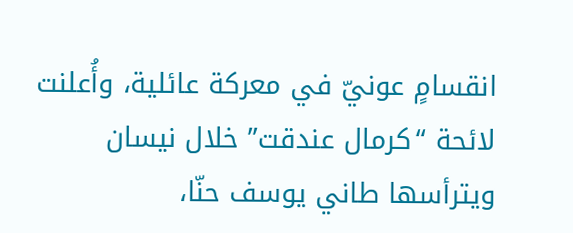انقسامٍ عونيّ في معركة عائلية، وأُعلنت لائحة “كرمال عندقت” خلال نيسان ويترأسها طاني يوسف حنّا،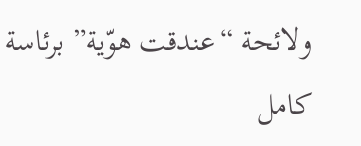ولائحة “عندقت هوّية” برئاسة كامل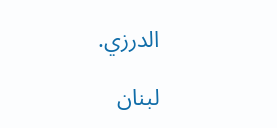الدرزي.

لبنان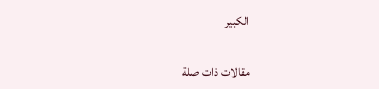الكبير

مقالات ذات صلة